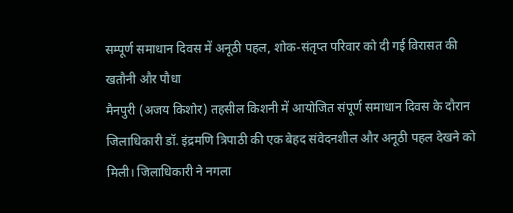सम्पूर्ण समाधान दिवस में अनूठी पहल, शोक-संतृप्त परिवार को दी गई विरासत की खतौनी और पौधा
मैनपुरी (अजय किशोर) तहसील किशनी में आयोजित संपूर्ण समाधान दिवस के दौरान जिलाधिकारी डॉ. इंद्रमणि त्रिपाठी की एक बेहद संवेदनशील और अनूठी पहल देखने को मिली। जिलाधिकारी ने नगला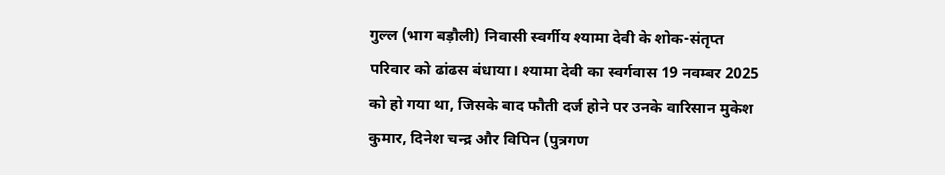गुल्ल (भाग बड़ौली) निवासी स्वर्गीय श्यामा देवी के शोक-संतृप्त परिवार को ढांढस बंधाया। श्यामा देवी का स्वर्गवास 19 नवम्बर 2025 को हो गया था, जिसके बाद फौती दर्ज होने पर उनके वारिसान मुकेश कुमार, दिनेश चन्द्र और विपिन (पुत्रगण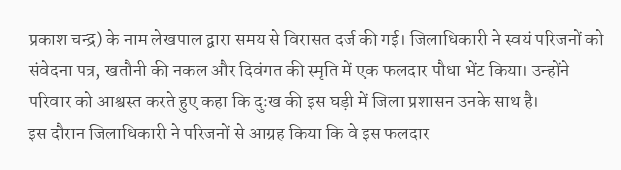प्रकाश चन्द्र) के नाम लेखपाल द्वारा समय से विरासत दर्ज की गई। जिलाधिकारी ने स्वयं परिजनों को संवेदना पत्र, खतौनी की नकल और दिवंगत की स्मृति में एक फलदार पौधा भेंट किया। उन्होंने परिवार को आश्वस्त करते हुए कहा कि दुःख की इस घड़ी में जिला प्रशासन उनके साथ है।
इस दौरान जिलाधिकारी ने परिजनों से आग्रह किया कि वे इस फलदार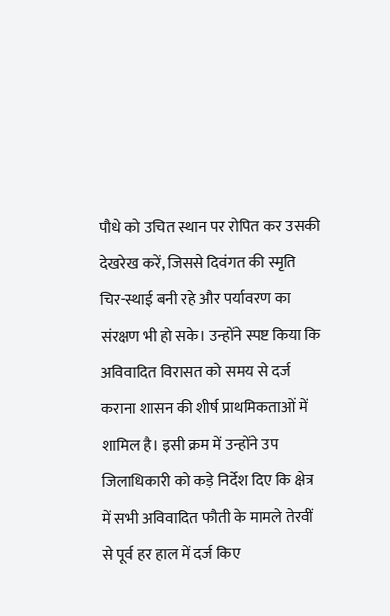पौधे को उचित स्थान पर रोपित कर उसकी देखरेख करें, जिससे दिवंगत की स्मृति चिर-स्थाई बनी रहे और पर्यावरण का संरक्षण भी हो सके। उन्होंने स्पष्ट किया कि अविवादित विरासत को समय से दर्ज कराना शासन की शीर्ष प्राथमिकताओं में शामिल है। इसी क्रम में उन्होंने उप जिलाधिकारी को कड़े निर्देश दिए कि क्षेत्र में सभी अविवादित फौती के मामले तेरवीं से पूर्व हर हाल में दर्ज किए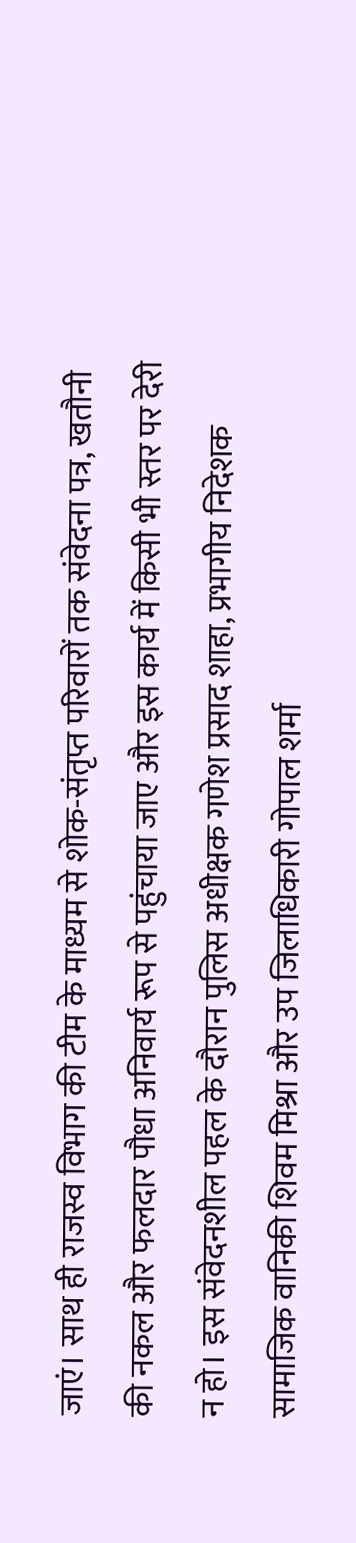जाएं। साथ ही राजस्व विभाग की टीम के माध्यम से शोक-संतृप्त परिवारों तक संवेदना पत्र, खतौनी की नकल और फलदार पौधा अनिवार्य रूप से पहुंचाया जाए और इस कार्य में किसी भी स्तर पर देरी न हो। इस संवेदनशील पहल के दौरान पुलिस अधीक्षक गणेश प्रसाद शाहा, प्रभागीय निदेशक सामाजिक वानिकी शिवम मिश्रा और उप जिलाधिकारी गोपाल शर्मा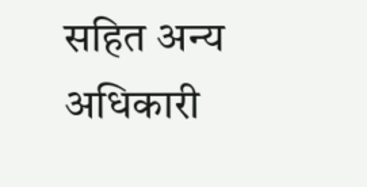सहित अन्य अधिकारी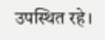उपस्थित रहे।